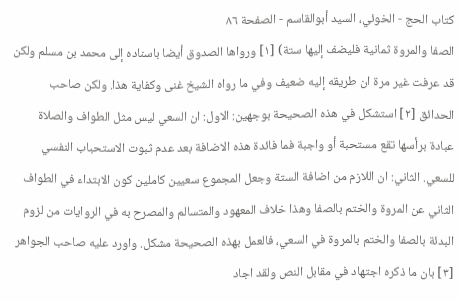كتاب الحج - الخوئي، السيد أبوالقاسم - الصفحة ٨٦
الصفا والمروة ثمانية فليضف إليها ستة) [١] ورواها الصدوق أيضا باسناده إلى محمد بن مسلم ولكن قد عرفت غير مرة ان طريقه إليه ضعيف وفي ما رواه الشيخ غنى وكفاية هذا. ولكن صاحب الحدائق [٢] استشكل في هذه الصحيحة بوجهين: الاول: ان السعي ليس مثل الطواف والصلاة عبادة برأسها تقع مستحبة أو واجبة فما فائدة هذه الاضافة بعد عدم ثبوت الاستحباب النفسي للسعي. الثاني: ان اللازم من اضافة الستة وجعل المجموع سعيين كاملين كون الابتداء في الطواف الثاني عن المروة والختم بالصفا وهذا خلاف المعهود والمتسالم والمصرح به في الروايات من لزوم البدئة بالصفا والختم بالمروة في السعي، فالعمل بهذه الصحيحة مشكل. واورد عليه صاحب الجواهر [٣] بان ما ذكره اجتهاد في مقابل النص ولقد اجاد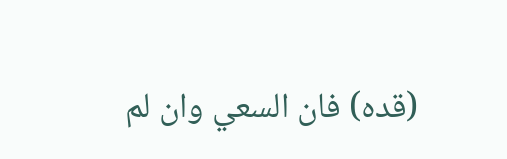(قده) فان السعي وان لم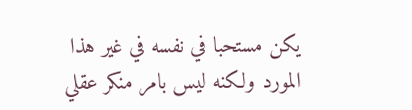يكن مستحبا في نفسه في غير هذا المورد ولكنه ليس بامر منكر عقلي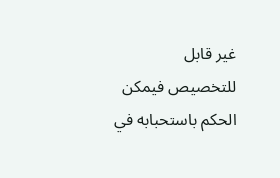غير قابل للتخصيص فيمكن الحكم باستحبابه في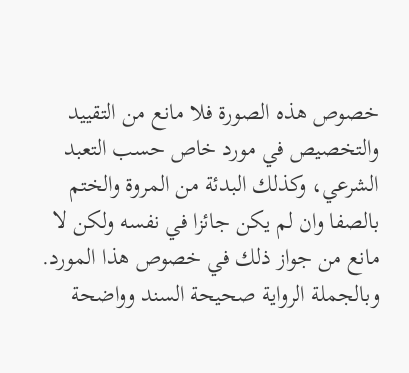خصوص هذه الصورة فلا مانع من التقييد والتخصيص في مورد خاص حسب التعبد الشرعي، وكذلك البدئة من المروة والختم بالصفا وان لم يكن جائزا في نفسه ولكن لا مانع من جواز ذلك في خصوص هذا المورد. وبالجملة الرواية صحيحة السند وواضحة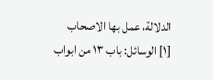الدلالة، عمل بها الاصحاب
[١] الوسائل: باب ١٣ من ابواب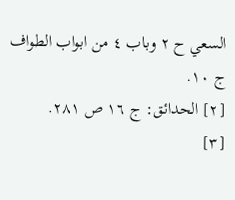السعي ح ٢ وباب ٤ من ابواب الطواف ج ١٠.
[٢] الحدائق: ج ١٦ ص ٢٨١.
[٣]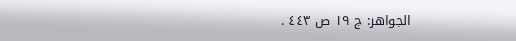الجواهر: ج ١٩ ص ٤٤٣ .